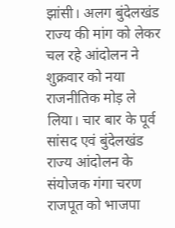झांसी। अलग बुंदेलखंड राज्य की मांग को लेकर चल रहे आंदोलन ने शुक्रवार को नया राजनीतिक मोड़ ले लिया। चार बार के पूर्व सांसद एवं बुंदेलखंड राज्य आंदोलन के संयोजक गंगा चरण राजपूत को भाजपा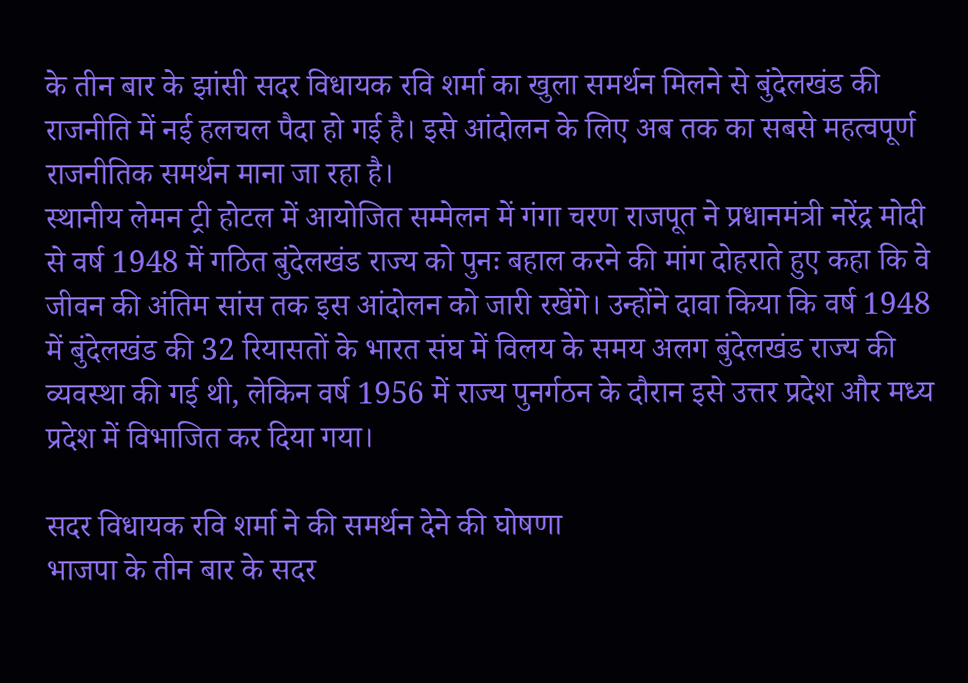के तीन बार के झांसी सदर विधायक रवि शर्मा का खुला समर्थन मिलने से बुंदेलखंड की राजनीति में नई हलचल पैदा हो गई है। इसे आंदोलन के लिए अब तक का सबसे महत्वपूर्ण राजनीतिक समर्थन माना जा रहा है।
स्थानीय लेमन ट्री होटल में आयोजित सम्मेलन में गंगा चरण राजपूत ने प्रधानमंत्री नरेंद्र मोदी से वर्ष 1948 में गठित बुंदेलखंड राज्य को पुनः बहाल करने की मांग दोहराते हुए कहा कि वे जीवन की अंतिम सांस तक इस आंदोलन को जारी रखेंगे। उन्होंने दावा किया कि वर्ष 1948 में बुंदेलखंड की 32 रियासतों के भारत संघ में विलय के समय अलग बुंदेलखंड राज्य की व्यवस्था की गई थी, लेकिन वर्ष 1956 में राज्य पुनर्गठन के दौरान इसे उत्तर प्रदेश और मध्य प्रदेश में विभाजित कर दिया गया।

सदर विधायक रवि शर्मा ने की समर्थन देने की घोषणा
भाजपा के तीन बार के सदर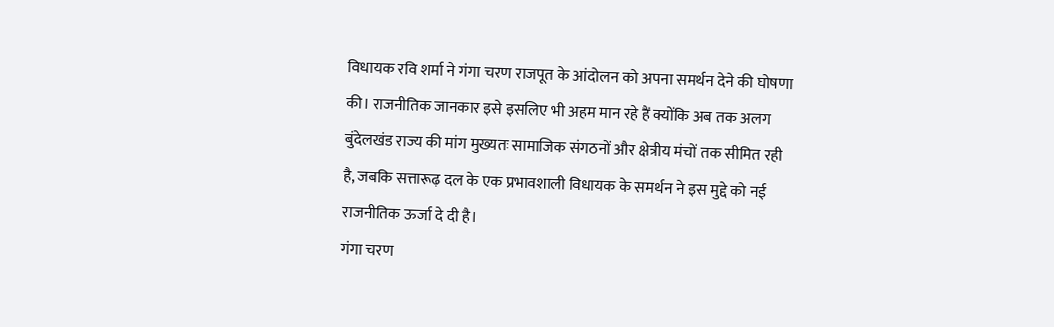विधायक रवि शर्मा ने गंगा चरण राजपूत के आंदोलन को अपना समर्थन देने की घोषणा की। राजनीतिक जानकार इसे इसलिए भी अहम मान रहे हैं क्योंकि अब तक अलग बुंदेलखंड राज्य की मांग मुख्यतः सामाजिक संगठनों और क्षेत्रीय मंचों तक सीमित रही है, जबकि सत्तारूढ़ दल के एक प्रभावशाली विधायक के समर्थन ने इस मुद्दे को नई राजनीतिक ऊर्जा दे दी है।
गंगा चरण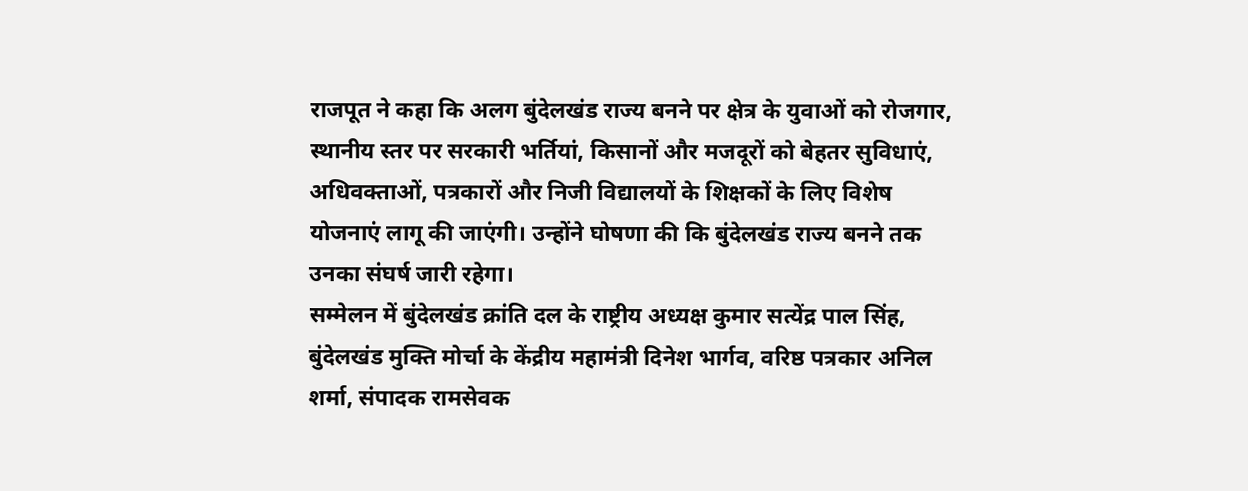राजपूत ने कहा कि अलग बुंदेलखंड राज्य बनने पर क्षेत्र के युवाओं को रोजगार, स्थानीय स्तर पर सरकारी भर्तियां, किसानों और मजदूरों को बेहतर सुविधाएं, अधिवक्ताओं, पत्रकारों और निजी विद्यालयों के शिक्षकों के लिए विशेष योजनाएं लागू की जाएंगी। उन्होंने घोषणा की कि बुंदेलखंड राज्य बनने तक उनका संघर्ष जारी रहेगा।
सम्मेलन में बुंदेलखंड क्रांति दल के राष्ट्रीय अध्यक्ष कुमार सत्येंद्र पाल सिंह, बुंदेलखंड मुक्ति मोर्चा के केंद्रीय महामंत्री दिनेश भार्गव, वरिष्ठ पत्रकार अनिल शर्मा, संपादक रामसेवक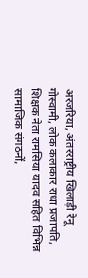अरजरिया, अंतरराष्ट्रीय खिलाड़ी रेनू गोस्वामी, लोक कलाकार राधा प्रजापति, शिक्षक नेता रामसिया यादव सहित विभिन्न सामाजिक संगठनों,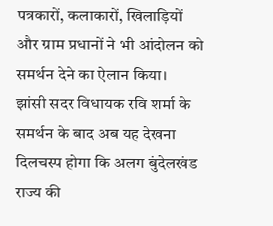पत्रकारों, कलाकारों, खिलाड़ियों और ग्राम प्रधानों ने भी आंदोलन को समर्थन देने का ऐलान किया।
झांसी सदर विधायक रवि शर्मा के समर्थन के बाद अब यह देखना दिलचस्प होगा कि अलग बुंदेलखंड राज्य की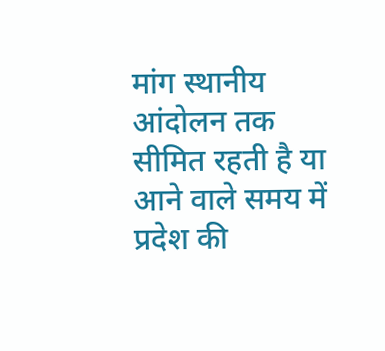मांग स्थानीय आंदोलन तक सीमित रहती है या आने वाले समय में प्रदेश की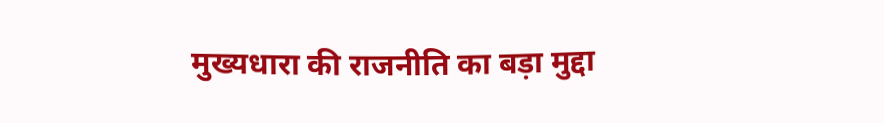मुख्यधारा की राजनीति का बड़ा मुद्दा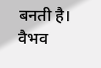बनती है।
वैभव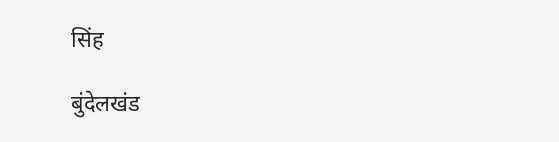सिंह

बुंदेलखंड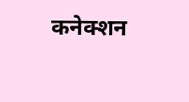कनेक्शन